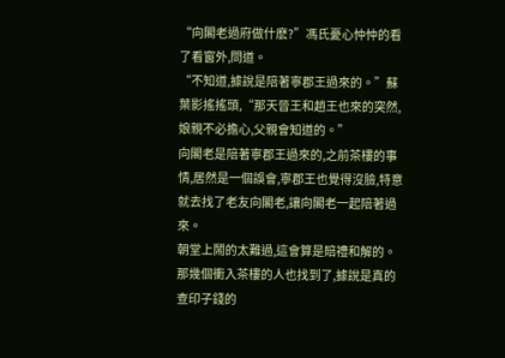“向閣老過府做什麽?”馮氏憂心忡忡的看了看窗外,問道。
“不知道,據說是陪著寧郡王過來的。”蘇葉影搖搖頭,“那天晉王和趙王也來的突然,娘親不必擔心,父親會知道的。”
向閣老是陪著寧郡王過來的,之前茶樓的事情,居然是一個誤會,寧郡王也覺得沒臉,特意就去找了老友向閣老,讓向閣老一起陪著過來。
朝堂上鬧的太難過,這會算是賠禮和解的。
那幾個衝入茶樓的人也找到了,據說是真的查印子錢的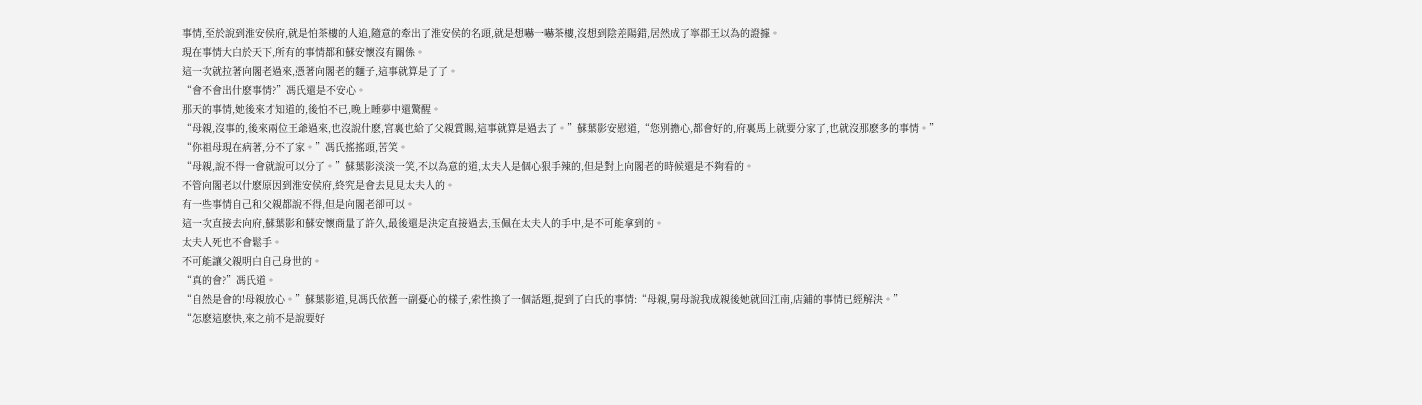事情,至於說到淮安侯府,就是怕茶樓的人追,隨意的牽出了淮安侯的名頭,就是想嚇一嚇茶樓,沒想到陰差陽錯,居然成了寧郡王以為的證據。
現在事情大白於天下,所有的事情都和蘇安懷沒有關係。
這一次就拉著向閣老過來,憑著向閣老的麵子,這事就算是了了。
“會不會出什麽事情?”馮氏還是不安心。
那天的事情,她後來才知道的,後怕不已,晚上睡夢中還驚醒。
“母親,沒事的,後來兩位王爺過來,也沒說什麽,宮裏也給了父親賞賜,這事就算是過去了。”蘇葉影安慰道,“您別擔心,都會好的,府裏馬上就要分家了,也就沒那麽多的事情。”
“你祖母現在病著,分不了家。”馮氏搖搖頭,苦笑。
“母親,說不得一會就說可以分了。”蘇葉影淡淡一笑,不以為意的道,太夫人是個心狠手辣的,但是對上向閣老的時候還是不夠看的。
不管向閣老以什麽原因到淮安侯府,終究是會去見見太夫人的。
有一些事情自己和父親都說不得,但是向閣老卻可以。
這一次直接去向府,蘇葉影和蘇安懷商量了許久,最後還是決定直接過去,玉佩在太夫人的手中,是不可能拿到的。
太夫人死也不會鬆手。
不可能讓父親明白自己身世的。
“真的會?”馮氏道。
“自然是會的!母親放心。”蘇葉影道,見馮氏依舊一副憂心的樣子,索性換了一個話題,提到了白氏的事情:“母親,舅母說我成親後她就回江南,店鋪的事情已經解決。”
“怎麽這麽快,來之前不是說要好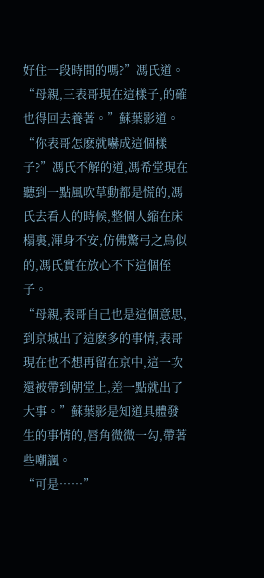好住一段時間的嗎?”馮氏道。
“母親,三表哥現在這樣子,的確也得回去養著。”蘇葉影道。
“你表哥怎麽就嚇成這個樣子?”馮氏不解的道,馮希堂現在聽到一點風吹草動都是慌的,馮氏去看人的時候,整個人縮在床榻裏,渾身不安,仿佛驚弓之鳥似的,馮氏實在放心不下這個侄子。
“母親,表哥自己也是這個意思,到京城出了這麽多的事情,表哥現在也不想再留在京中,這一次還被帶到朝堂上,差一點就出了大事。”蘇葉影是知道具體發生的事情的,唇角微微一勾,帶著些嘲諷。
“可是……”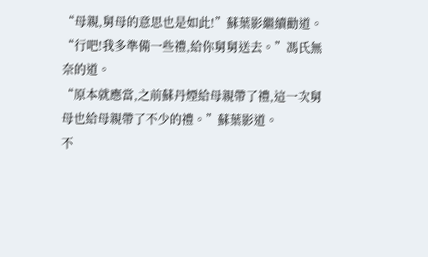“母親,舅母的意思也是如此!”蘇葉影繼續勸道。
“行吧!我多準備一些禮,給你舅舅送去。”馮氏無奈的道。
“原本就應當,之前蘇丹煙給母親帶了禮,這一次舅母也給母親帶了不少的禮。”蘇葉影道。
不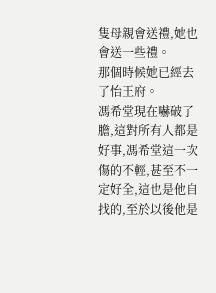隻母親會送禮,她也會送一些禮。
那個時候她已經去了怡王府。
馮希堂現在嚇破了膽,這對所有人都是好事,馮希堂這一次傷的不輕,甚至不一定好全,這也是他自找的,至於以後他是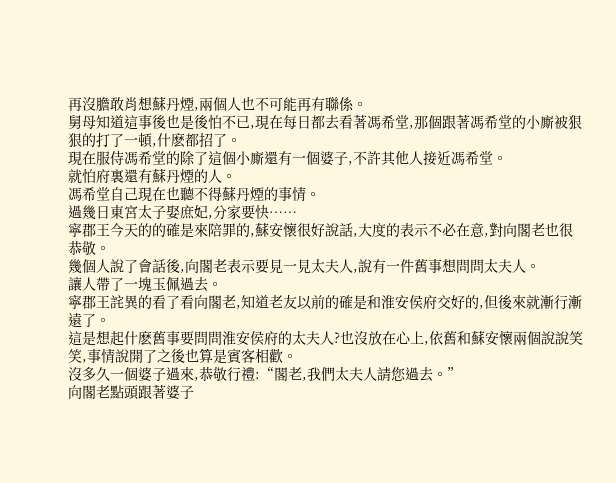再沒膽敢肖想蘇丹煙,兩個人也不可能再有聯係。
舅母知道這事後也是後怕不已,現在每日都去看著馮希堂,那個跟著馮希堂的小廝被狠狠的打了一頓,什麽都招了。
現在服侍馮希堂的除了這個小廝還有一個婆子,不許其他人接近馮希堂。
就怕府裏還有蘇丹煙的人。
馮希堂自己現在也聽不得蘇丹煙的事情。
過幾日東宮太子娶庶妃,分家要快……
寧郡王今天的的確是來陪罪的,蘇安懷很好說話,大度的表示不必在意,對向閣老也很恭敬。
幾個人說了會話後,向閣老表示要見一見太夫人,說有一件舊事想問問太夫人。
讓人帶了一塊玉佩過去。
寧郡王詫異的看了看向閣老,知道老友以前的確是和淮安侯府交好的,但後來就漸行漸遠了。
這是想起什麽舊事要問問淮安侯府的太夫人?也沒放在心上,依舊和蘇安懷兩個說說笑笑,事情說開了之後也算是賓客相歡。
沒多久一個婆子過來,恭敬行禮:“閣老,我們太夫人請您過去。”
向閣老點頭跟著婆子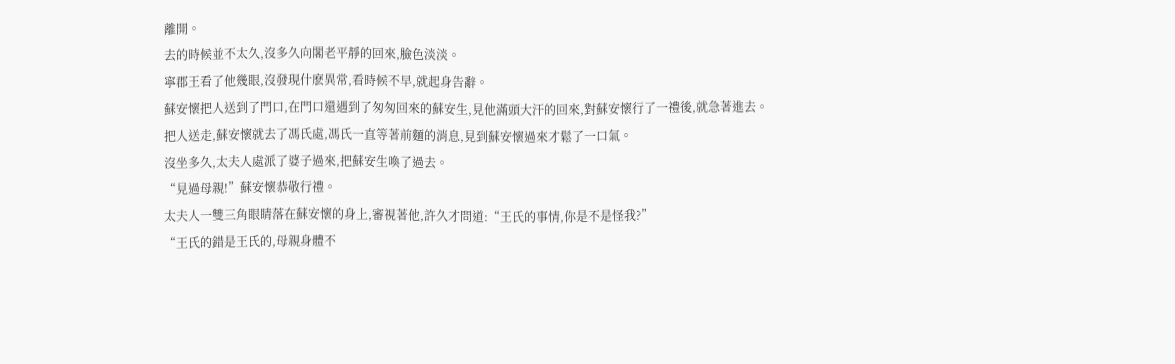離開。
去的時候並不太久,沒多久向閣老平靜的回來,臉色淡淡。
寧郡王看了他幾眼,沒發現什麽異常,看時候不早,就起身告辭。
蘇安懷把人送到了門口,在門口還遇到了匆匆回來的蘇安生,見他滿頭大汗的回來,對蘇安懷行了一禮後,就急著進去。
把人送走,蘇安懷就去了馮氏處,馮氏一直等著前麵的消息,見到蘇安懷過來才鬆了一口氣。
沒坐多久,太夫人處派了婆子過來,把蘇安生喚了過去。
“見過母親!”蘇安懷恭敬行禮。
太夫人一雙三角眼睛落在蘇安懷的身上,審視著他,許久才問道:“王氏的事情,你是不是怪我?”
“王氏的錯是王氏的,母親身體不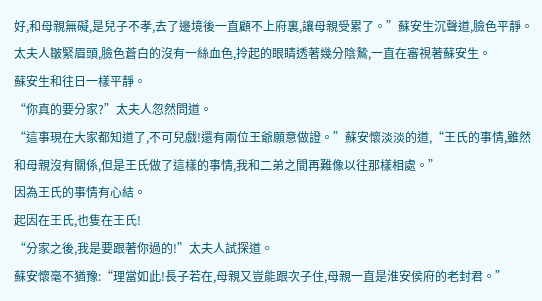好,和母親無礙,是兒子不孝,去了邊境後一直顧不上府裏,讓母親受累了。”蘇安生沉聲道,臉色平靜。
太夫人皺緊眉頭,臉色蒼白的沒有一絲血色,拎起的眼睛透著幾分陰鷙,一直在審視著蘇安生。
蘇安生和往日一樣平靜。
“你真的要分家?”太夫人忽然問道。
“這事現在大家都知道了,不可兒戲!還有兩位王爺願意做證。”蘇安懷淡淡的道,“王氏的事情,雖然和母親沒有關係,但是王氏做了這樣的事情,我和二弟之間再難像以往那樣相處。”
因為王氏的事情有心結。
起因在王氏,也隻在王氏!
“分家之後,我是要跟著你過的!”太夫人試探道。
蘇安懷毫不猶豫:“理當如此!長子若在,母親又豈能跟次子住,母親一直是淮安侯府的老封君。”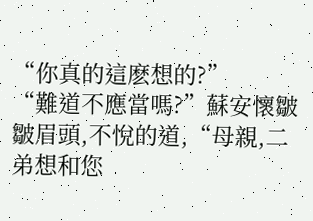“你真的這麽想的?”
“難道不應當嗎?”蘇安懷皺皺眉頭,不悅的道,“母親,二弟想和您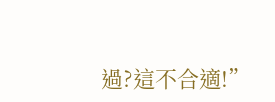過?這不合適!”